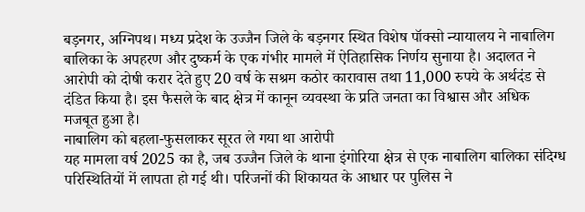बड़नगर, अग्निपथ। मध्य प्रदेश के उज्जैन जिले के बड़नगर स्थित विशेष पॉक्सो न्यायालय ने नाबालिग बालिका के अपहरण और दुष्कर्म के एक गंभीर मामले में ऐतिहासिक निर्णय सुनाया है। अदालत ने आरोपी को दोषी करार देते हुए 20 वर्ष के सश्रम कठोर कारावास तथा 11,000 रुपये के अर्थदंड से दंडित किया है। इस फैसले के बाद क्षेत्र में कानून व्यवस्था के प्रति जनता का विश्वास और अधिक मजबूत हुआ है।
नाबालिग को बहला-फुसलाकर सूरत ले गया था आरोपी
यह मामला वर्ष 2025 का है, जब उज्जैन जिले के थाना इंगोरिया क्षेत्र से एक नाबालिग बालिका संदिग्ध परिस्थितियों में लापता हो गई थी। परिजनों की शिकायत के आधार पर पुलिस ने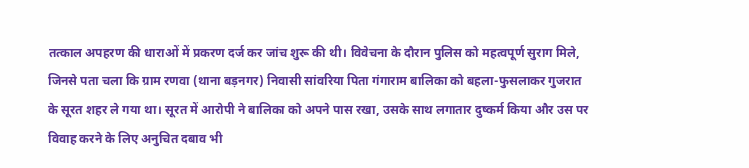तत्काल अपहरण की धाराओं में प्रकरण दर्ज कर जांच शुरू की थी। विवेचना के दौरान पुलिस को महत्वपूर्ण सुराग मिले, जिनसे पता चला कि ग्राम रणवा (थाना बड़नगर) निवासी सांवरिया पिता गंगाराम बालिका को बहला-फुसलाकर गुजरात के सूरत शहर ले गया था। सूरत में आरोपी ने बालिका को अपने पास रखा, उसके साथ लगातार दुष्कर्म किया और उस पर विवाह करने के लिए अनुचित दबाव भी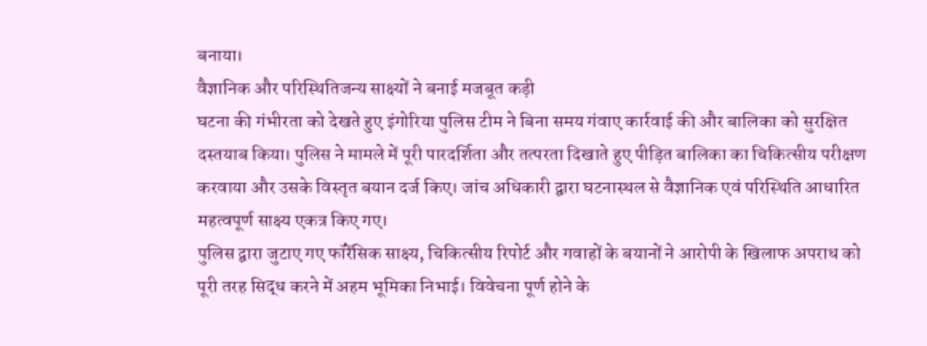बनाया।
वैज्ञानिक और परिस्थितिजन्य साक्ष्यों ने बनाई मजबूत कड़ी
घटना की गंभीरता को देखते हुए इंगोरिया पुलिस टीम ने बिना समय गंवाए कार्रवाई की और बालिका को सुरक्षित दस्तयाब किया। पुलिस ने मामले में पूरी पारदर्शिता और तत्परता दिखाते हुए पीड़ित बालिका का चिकित्सीय परीक्षण करवाया और उसके विस्तृत बयान दर्ज किए। जांच अधिकारी द्वारा घटनास्थल से वैज्ञानिक एवं परिस्थिति आधारित महत्वपूर्ण साक्ष्य एकत्र किए गए।
पुलिस द्वारा जुटाए गए फॉरेंसिक साक्ष्य, चिकित्सीय रिपोर्ट और गवाहों के बयानों ने आरोपी के खिलाफ अपराध को पूरी तरह सिद्ध करने में अहम भूमिका निभाई। विवेचना पूर्ण होने के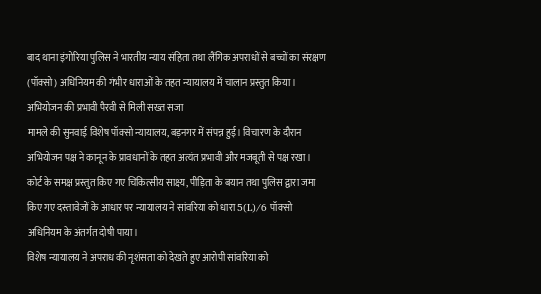बाद थाना इंगोरिया पुलिस ने भारतीय न्याय संहिता तथा लैंगिक अपराधों से बच्चों का संरक्षण (पॉक्सो) अधिनियम की गंभीर धाराओं के तहत न्यायालय में चालान प्रस्तुत किया।
अभियोजन की प्रभावी पैरवी से मिली सख्त सजा
मामले की सुनवाई विशेष पॉक्सो न्यायालय, बड़नगर में संपन्न हुई। विचारण के दौरान अभियोजन पक्ष ने कानून के प्रावधानों के तहत अत्यंत प्रभावी और मजबूती से पक्ष रखा। कोर्ट के समक्ष प्रस्तुत किए गए चिकित्सीय साक्ष्य, पीड़िता के बयान तथा पुलिस द्वारा जमा किए गए दस्तावेजों के आधार पर न्यायालय ने सांवरिया को धारा 5(L)/6 पॉक्सो अधिनियम के अंतर्गत दोषी पाया।
विशेष न्यायालय ने अपराध की नृशंसता को देखते हुए आरोपी सांवरिया को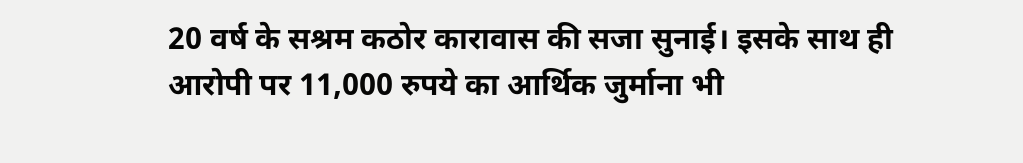20 वर्ष के सश्रम कठोर कारावास की सजा सुनाई। इसके साथ ही आरोपी पर 11,000 रुपये का आर्थिक जुर्माना भी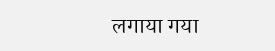लगाया गया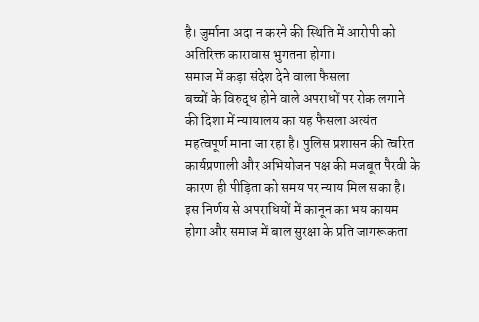है। जुर्माना अदा न करने की स्थिति में आरोपी को अतिरिक्त कारावास भुगतना होगा।
समाज में कड़ा संदेश देने वाला फैसला
बच्चों के विरुद्ध होने वाले अपराधों पर रोक लगाने की दिशा में न्यायालय का यह फैसला अत्यंत महत्वपूर्ण माना जा रहा है। पुलिस प्रशासन की त्वरित कार्यप्रणाली और अभियोजन पक्ष की मजबूत पैरवी के कारण ही पीड़िता को समय पर न्याय मिल सका है। इस निर्णय से अपराधियों में कानून का भय कायम होगा और समाज में बाल सुरक्षा के प्रति जागरूकता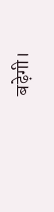बढ़ेगी।